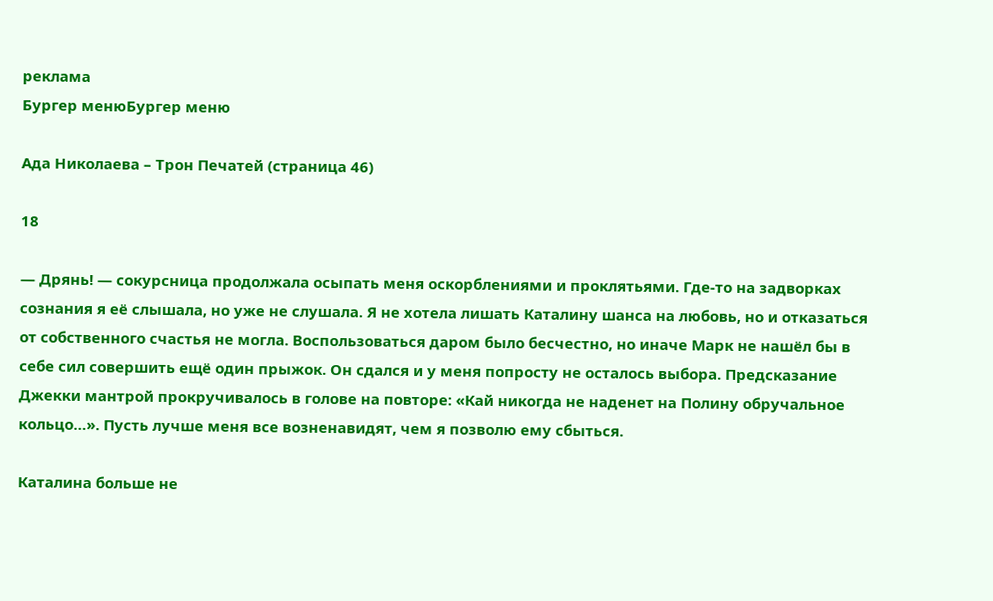реклама
Бургер менюБургер меню

Ада Николаева – Трон Печатей (страница 46)

18

— Дрянь! — сокурсница продолжала осыпать меня оскорблениями и проклятьями. Где-то на задворках сознания я её слышала, но уже не слушала. Я не хотела лишать Каталину шанса на любовь, но и отказаться от собственного счастья не могла. Воспользоваться даром было бесчестно, но иначе Марк не нашёл бы в себе сил совершить ещё один прыжок. Он сдался и у меня попросту не осталось выбора. Предсказание Джекки мантрой прокручивалось в голове на повторе: «Кай никогда не наденет на Полину обручальное кольцо…». Пусть лучше меня все возненавидят, чем я позволю ему сбыться.

Каталина больше не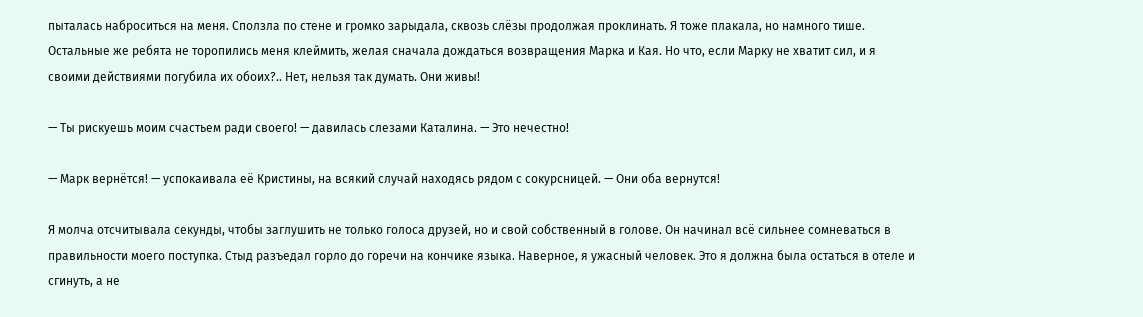пыталась наброситься на меня. Сползла по стене и громко зарыдала, сквозь слёзы продолжая проклинать. Я тоже плакала, но намного тише. Остальные же ребята не торопились меня клеймить, желая сначала дождаться возвращения Марка и Кая. Но что, если Марку не хватит сил, и я своими действиями погубила их обоих?.. Нет, нельзя так думать. Они живы!

— Ты рискуешь моим счастьем ради своего! — давилась слезами Каталина. — Это нечестно!

— Марк вернётся! — успокаивала её Кристины, на всякий случай находясь рядом с сокурсницей. — Они оба вернутся!

Я молча отсчитывала секунды, чтобы заглушить не только голоса друзей, но и свой собственный в голове. Он начинал всё сильнее сомневаться в правильности моего поступка. Стыд разъедал горло до горечи на кончике языка. Наверное, я ужасный человек. Это я должна была остаться в отеле и сгинуть, а не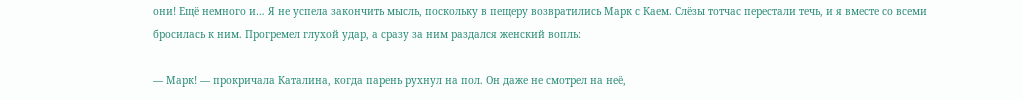они! Ещё немного и… Я не успела закончить мысль, поскольку в пещеру возвратились Марк с Каем. Слёзы тотчас перестали течь, и я вместе со всеми бросилась к ним. Прогремел глухой удар, а сразу за ним раздался женский вопль:

— Марк! — прокричала Каталина, когда парень рухнул на пол. Он даже не смотрел на неё,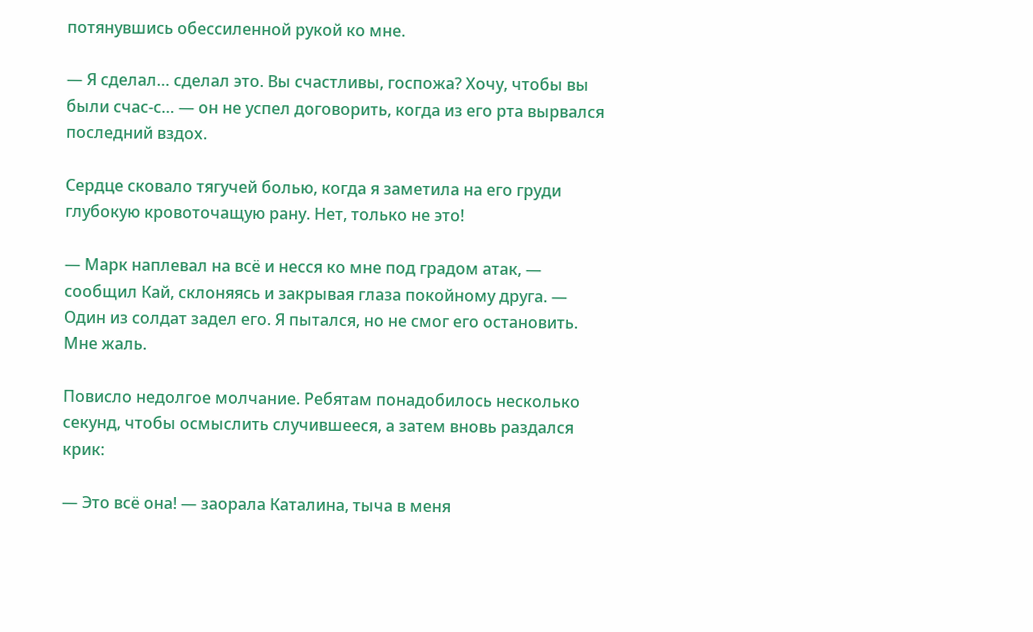потянувшись обессиленной рукой ко мне.

— Я сделал… сделал это. Вы счастливы, госпожа? Хочу, чтобы вы были счас-с… — он не успел договорить, когда из его рта вырвался последний вздох.

Сердце сковало тягучей болью, когда я заметила на его груди глубокую кровоточащую рану. Нет, только не это!

— Марк наплевал на всё и несся ко мне под градом атак, — сообщил Кай, склоняясь и закрывая глаза покойному друга. — Один из солдат задел его. Я пытался, но не смог его остановить. Мне жаль.

Повисло недолгое молчание. Ребятам понадобилось несколько секунд, чтобы осмыслить случившееся, а затем вновь раздался крик:

— Это всё она! — заорала Каталина, тыча в меня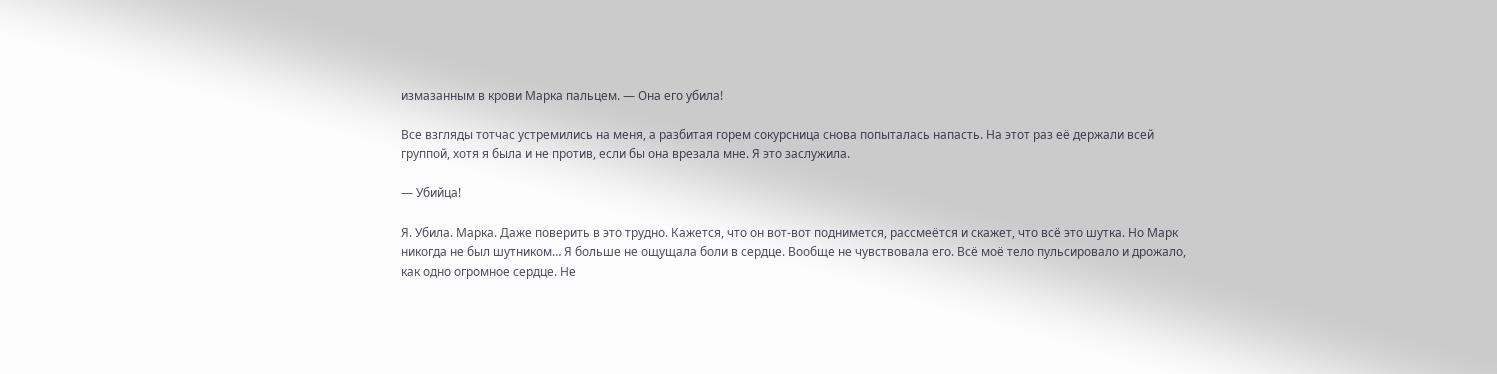измазанным в крови Марка пальцем. — Она его убила!

Все взгляды тотчас устремились на меня, а разбитая горем сокурсница снова попыталась напасть. На этот раз её держали всей группой, хотя я была и не против, если бы она врезала мне. Я это заслужила.

— Убийца!

Я. Убила. Марка. Даже поверить в это трудно. Кажется, что он вот-вот поднимется, рассмеётся и скажет, что всё это шутка. Но Марк никогда не был шутником… Я больше не ощущала боли в сердце. Вообще не чувствовала его. Всё моё тело пульсировало и дрожало, как одно огромное сердце. Не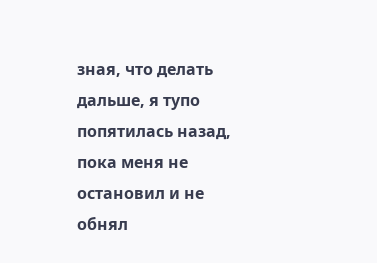зная, что делать дальше, я тупо попятилась назад, пока меня не остановил и не обнял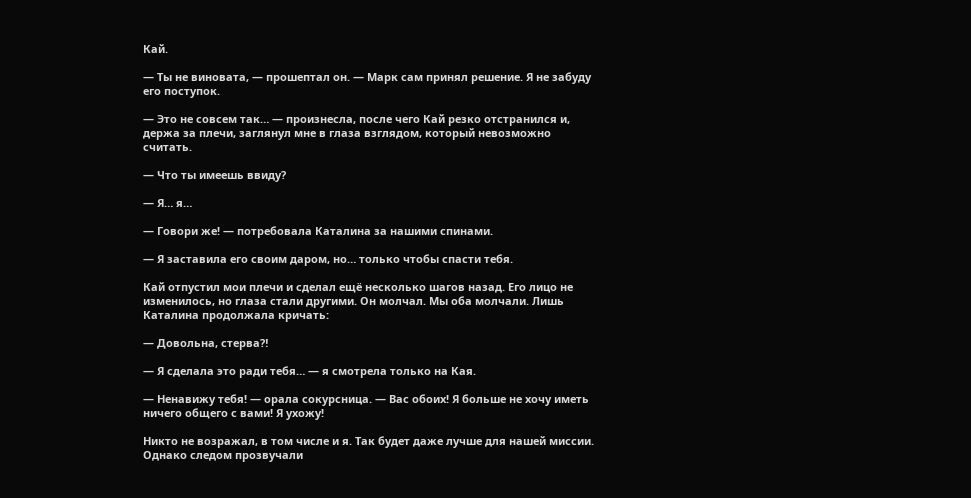Кай.

— Ты не виновата, — прошептал он. — Марк сам принял решение. Я не забуду его поступок.

— Это не совсем так… — произнесла, после чего Кай резко отстранился и, держа за плечи, заглянул мне в глаза взглядом, который невозможно считать.

— Что ты имеешь ввиду?

— Я… я…

— Говори же! — потребовала Каталина за нашими спинами.

— Я заставила его своим даром, но… только чтобы спасти тебя.

Кай отпустил мои плечи и сделал ещё несколько шагов назад. Его лицо не изменилось, но глаза стали другими. Он молчал. Мы оба молчали. Лишь Каталина продолжала кричать:

— Довольна, стерва⁈

— Я сделала это ради тебя… — я смотрела только на Кая.

— Ненавижу тебя! — орала сокурсница. — Вас обоих! Я больше не хочу иметь ничего общего с вами! Я ухожу!

Никто не возражал, в том числе и я. Так будет даже лучше для нашей миссии. Однако следом прозвучали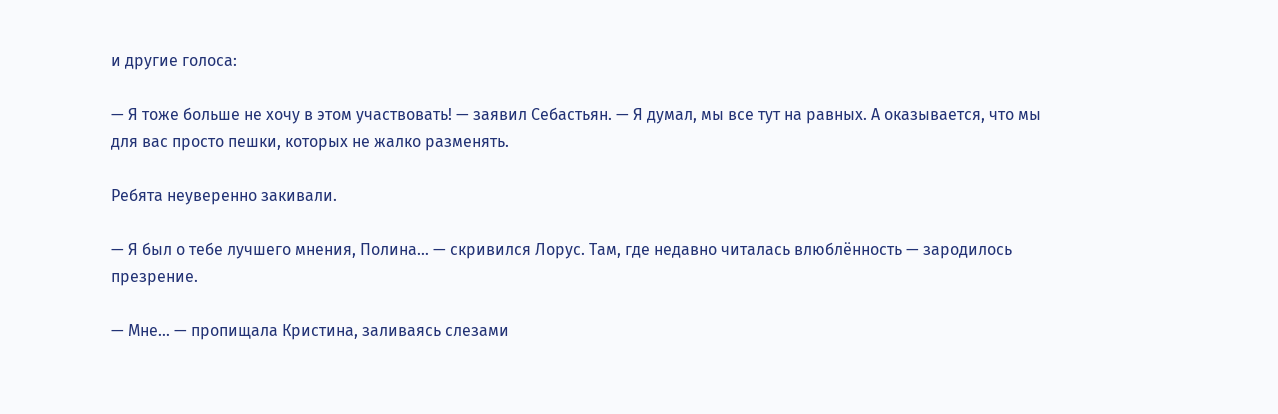и другие голоса:

— Я тоже больше не хочу в этом участвовать! — заявил Себастьян. — Я думал, мы все тут на равных. А оказывается, что мы для вас просто пешки, которых не жалко разменять.

Ребята неуверенно закивали.

— Я был о тебе лучшего мнения, Полина… — скривился Лорус. Там, где недавно читалась влюблённость — зародилось презрение.

— Мне… — пропищала Кристина, заливаясь слезами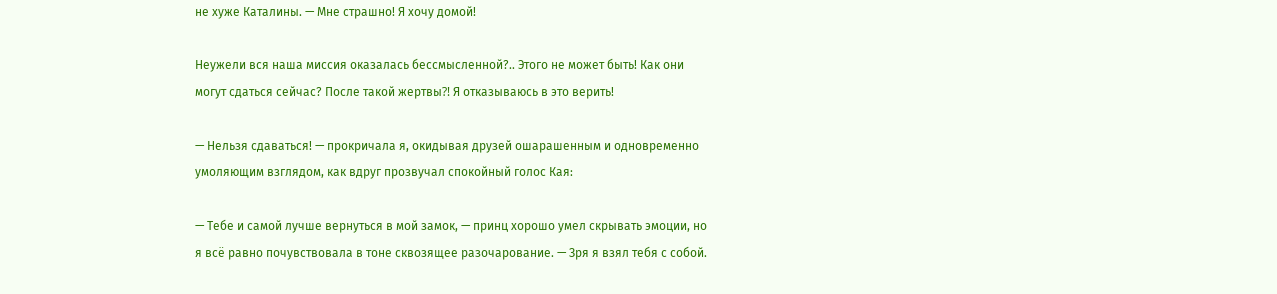не хуже Каталины. — Мне страшно! Я хочу домой!

Неужели вся наша миссия оказалась бессмысленной?.. Этого не может быть! Как они могут сдаться сейчас? После такой жертвы⁈ Я отказываюсь в это верить!

— Нельзя сдаваться! — прокричала я, окидывая друзей ошарашенным и одновременно умоляющим взглядом, как вдруг прозвучал спокойный голос Кая:

— Тебе и самой лучше вернуться в мой замок, — принц хорошо умел скрывать эмоции, но я всё равно почувствовала в тоне сквозящее разочарование. — Зря я взял тебя с собой.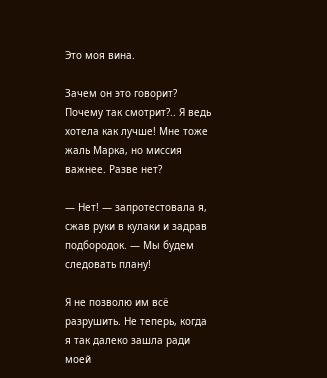Это моя вина.

Зачем он это говорит? Почему так смотрит?.. Я ведь хотела как лучше! Мне тоже жаль Марка, но миссия важнее. Разве нет?

— Нет! — запротестовала я, сжав руки в кулаки и задрав подбородок. — Мы будем следовать плану!

Я не позволю им всё разрушить. Не теперь, когда я так далеко зашла ради моей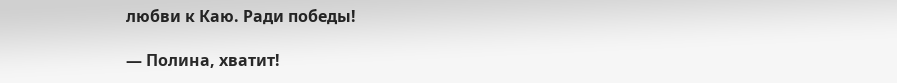любви к Каю. Ради победы!

— Полина, хватит!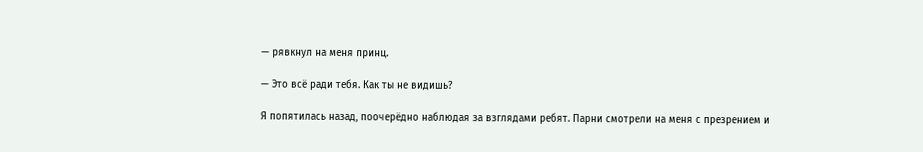— рявкнул на меня принц.

— Это всё ради тебя. Как ты не видишь?

Я попятилась назад, поочерёдно наблюдая за взглядами ребят. Парни смотрели на меня с презрением и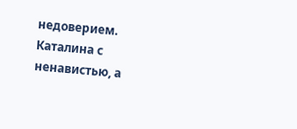недоверием. Каталина с ненавистью, а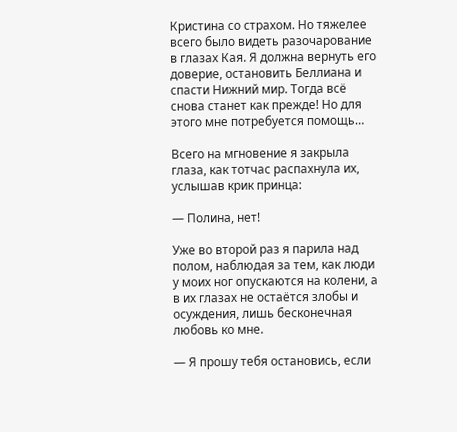Кристина со страхом. Но тяжелее всего было видеть разочарование в глазах Кая. Я должна вернуть его доверие, остановить Беллиана и спасти Нижний мир. Тогда всё снова станет как прежде! Но для этого мне потребуется помощь…

Всего на мгновение я закрыла глаза, как тотчас распахнула их, услышав крик принца:

— Полина, нет!

Уже во второй раз я парила над полом, наблюдая за тем, как люди у моих ног опускаются на колени, а в их глазах не остаётся злобы и осуждения, лишь бесконечная любовь ко мне.

— Я прошу тебя остановись, если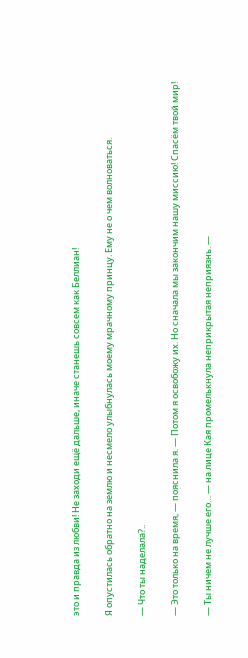это и правда из любви! Не заходи ещё дальше, иначе станешь совсем как Беллиан!

Я опустилась обратно на землю и несмело улыбнулась моему мрачному принцу. Ему не о чем волноваться.

— Что ты наделала?..

— Это только на время, — пояснила я. — Потом я освобожу их. Но сначала мы закончим нашу миссию! Спасём твой мир!

— Ты ничем не лучше его… — на лице Кая промелькнула неприкрытая неприязнь. —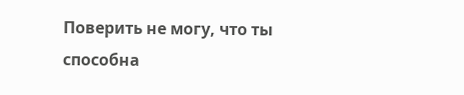Поверить не могу, что ты способна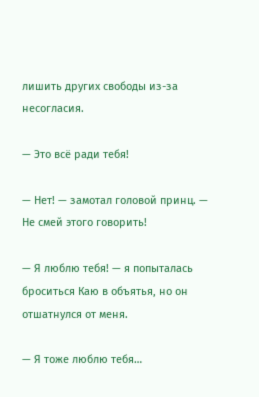лишить других свободы из-за несогласия.

— Это всё ради тебя!

— Нет! — замотал головой принц. — Не смей этого говорить!

— Я люблю тебя! — я попыталась броситься Каю в объятья, но он отшатнулся от меня.

— Я тоже люблю тебя…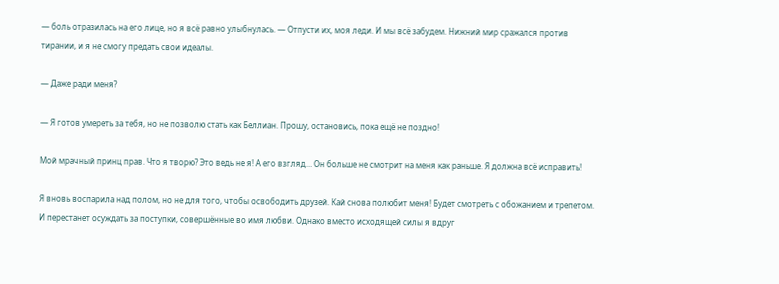— боль отразилась на его лице, но я всё равно улыбнулась. — Отпусти их, моя леди. И мы всё забудем. Нижний мир сражался против тирании, и я не смогу предать свои идеалы.

— Даже ради меня?

— Я готов умереть за тебя, но не позволю стать как Беллиан. Прошу, остановись, пока ещё не поздно!

Мой мрачный принц прав. Что я творю? Это ведь не я! А его взгляд… Он больше не смотрит на меня как раньше. Я должна всё исправить!

Я вновь воспарила над полом, но не для того, чтобы освободить друзей. Кай снова полюбит меня! Будет смотреть с обожанием и трепетом. И перестанет осуждать за поступки, совершённые во имя любви. Однако вместо исходящей силы я вдруг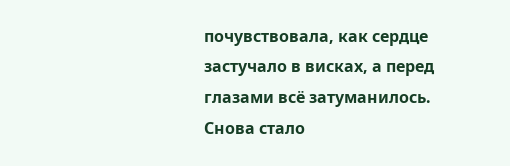почувствовала, как сердце застучало в висках, а перед глазами всё затуманилось. Снова стало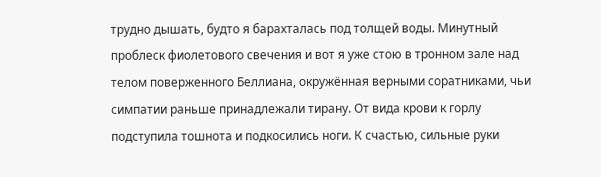трудно дышать, будто я барахталась под толщей воды. Минутный проблеск фиолетового свечения и вот я уже стою в тронном зале над телом поверженного Беллиана, окружённая верными соратниками, чьи симпатии раньше принадлежали тирану. От вида крови к горлу подступила тошнота и подкосились ноги. К счастью, сильные руки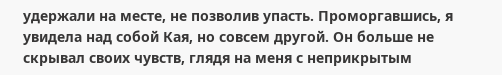удержали на месте, не позволив упасть. Проморгавшись, я увидела над собой Кая, но совсем другой. Он больше не скрывал своих чувств, глядя на меня с неприкрытым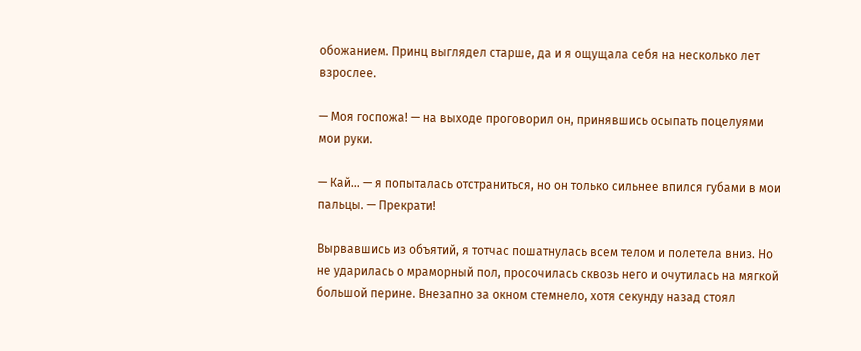обожанием. Принц выглядел старше, да и я ощущала себя на несколько лет взрослее.

— Моя госпожа! — на выходе проговорил он, принявшись осыпать поцелуями мои руки.

— Кай… — я попыталась отстраниться, но он только сильнее впился губами в мои пальцы. — Прекрати!

Вырвавшись из объятий, я тотчас пошатнулась всем телом и полетела вниз. Но не ударилась о мраморный пол, просочилась сквозь него и очутилась на мягкой большой перине. Внезапно за окном стемнело, хотя секунду назад стоял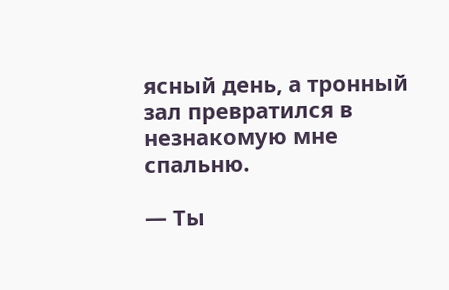ясный день, а тронный зал превратился в незнакомую мне спальню.

— Ты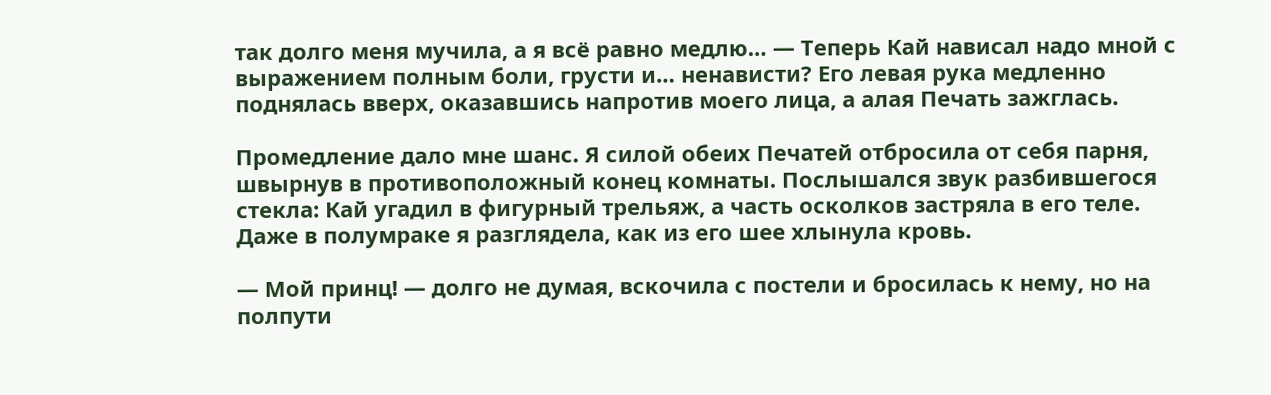так долго меня мучила, а я всё равно медлю… — Теперь Кай нависал надо мной с выражением полным боли, грусти и… ненависти? Его левая рука медленно поднялась вверх, оказавшись напротив моего лица, а алая Печать зажглась.

Промедление дало мне шанс. Я силой обеих Печатей отбросила от себя парня, швырнув в противоположный конец комнаты. Послышался звук разбившегося стекла: Кай угадил в фигурный трельяж, а часть осколков застряла в его теле. Даже в полумраке я разглядела, как из его шее хлынула кровь.

— Мой принц! — долго не думая, вскочила с постели и бросилась к нему, но на полпути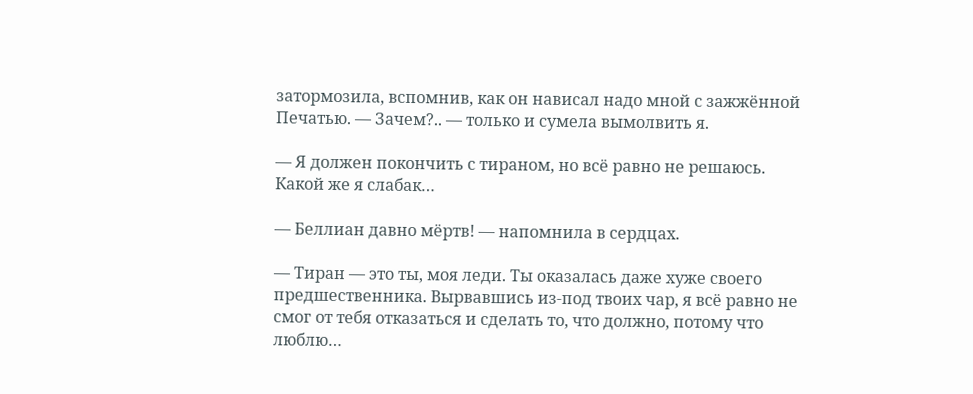затормозила, вспомнив, как он нависал надо мной с зажжённой Печатью. — Зачем?.. — только и сумела вымолвить я.

— Я должен покончить с тираном, но всё равно не решаюсь. Какой же я слабак…

— Беллиан давно мёртв! — напомнила в сердцах.

— Тиран — это ты, моя леди. Ты оказалась даже хуже своего предшественника. Вырвавшись из-под твоих чар, я всё равно не смог от тебя отказаться и сделать то, что должно, потому что люблю…